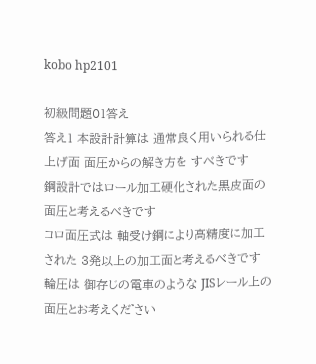kobo hp2101

初級問題01答え
答え1 本設計計算は 通常良く用いられる仕上げ面 面圧からの解き方を すべきです
鋼設計ではロール加工硬化された黒皮面の面圧と考えるべきです
コロ面圧式は 軸受け鋼により高精度に加工された 3発以上の加工面と考えるべきです
輪圧は 御存じの電車のような JISレール上の 面圧とお考えくだ゛さい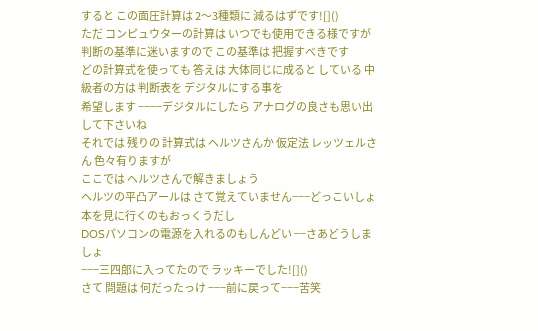すると この面圧計算は 2〜3種類に 減るはずです![]()
ただ コンピュウターの計算は いつでも使用できる様ですが判断の基準に迷いますので この基準は 把握すべきです
どの計算式を使っても 答えは 大体同じに成ると している 中級者の方は 判断表を デジタルにする事を
希望します −−−−デジタルにしたら アナログの良さも思い出して下さいね
それでは 残りの 計算式は ヘルツさんか 仮定法 レッツェルさん 色々有りますが
ここでは ヘルツさんで解きましょう
ヘルツの平凸アールは さて覚えていません−−−どっこいしょ 本を見に行くのもおっくうだし
DOSパソコンの電源を入れるのもしんどい −−さあどうしましょ
−−−三四郎に入ってたので ラッキーでした![]()
さて 問題は 何だったっけ −−−前に戻って−−−苦笑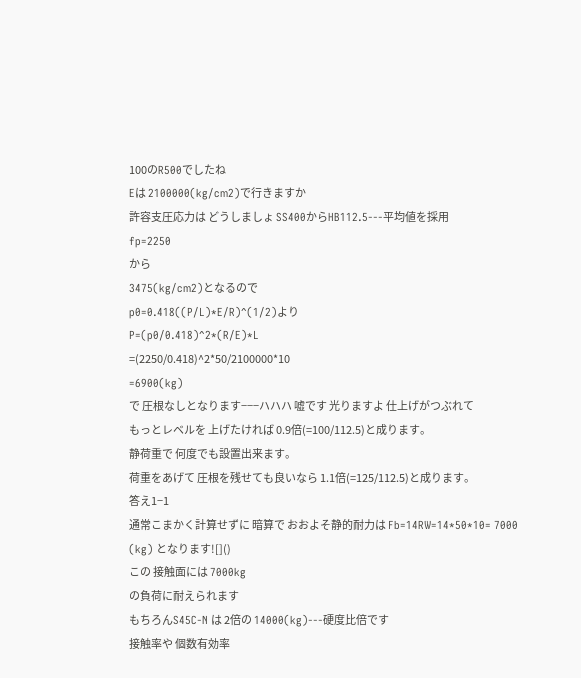100のR500でしたね
Eは 2100000(kg/cm2)で行きますか
許容支圧応力は どうしましょ SS400からHB112.5---平均値を採用
fp=2250
から
3475(kg/cm2)となるので
p0=0.418((P/L)*E/R)^(1/2)より
P=(p0/0.418)^2*(R/E)*L
=(2250/0.418)^2*50/2100000*10
=6900(kg)
で 圧根なしとなります−−−ハハハ 嘘です 光りますよ 仕上げがつぶれて
もっとレベルを 上げたければ 0.9倍(=100/112.5)と成ります。
静荷重で 何度でも設置出来ます。
荷重をあげて 圧根を残せても良いなら 1.1倍(=125/112.5)と成ります。
答え1−1
通常こまかく計算せずに 暗算で おおよそ静的耐力は Fb=14RW=14*50*10= 7000
(kg) となります![]()
この 接触面には 7000kg
の負荷に耐えられます
もちろんS45C-N は 2倍の 14000(kg)---硬度比倍です
接触率や 個数有効率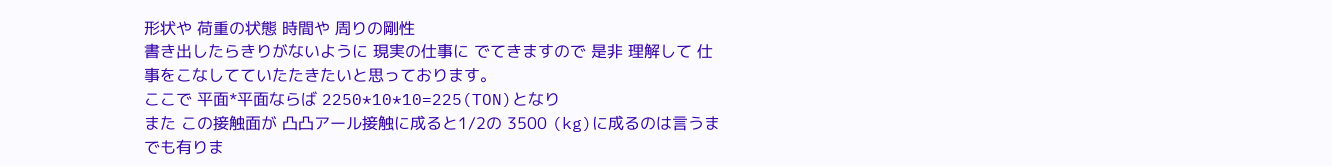形状や 荷重の状態 時間や 周りの剛性
書き出したらきりがないように 現実の仕事に でてきますので 是非 理解して 仕事をこなしてていたたきたいと思っております。
ここで 平面*平面ならば 2250*10*10=225(TON)となり
また この接触面が 凸凸アール接触に成ると1/2の 3500 (kg)に成るのは言うまでも有りま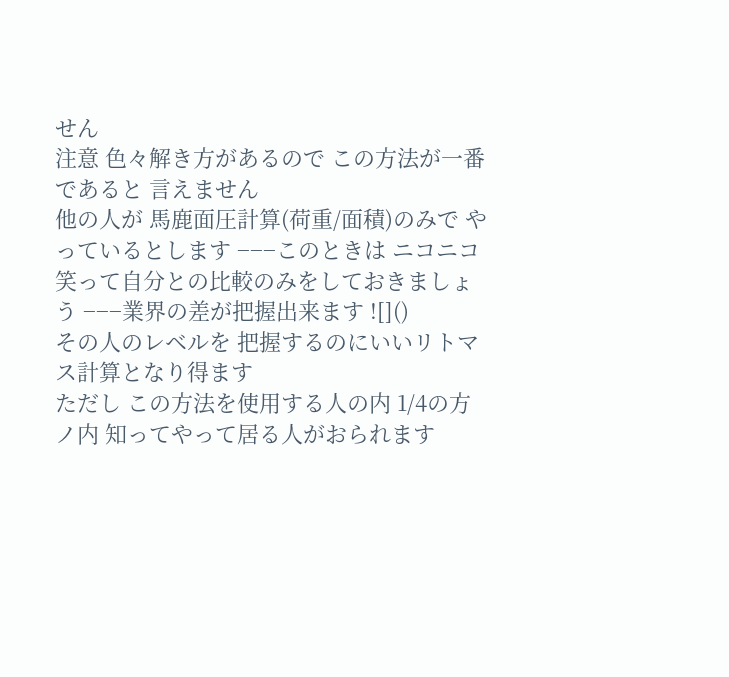せん
注意 色々解き方があるので この方法が一番であると 言えません
他の人が 馬鹿面圧計算(荷重/面積)のみで やっているとします −−−このときは ニコニコ笑って自分との比較のみをしておきましょう −−−業界の差が把握出来ます ![]()
その人のレベルを 把握するのにいいリトマス計算となり得ます
ただし この方法を使用する人の内 1/4の方ノ内 知ってやって居る人がおられます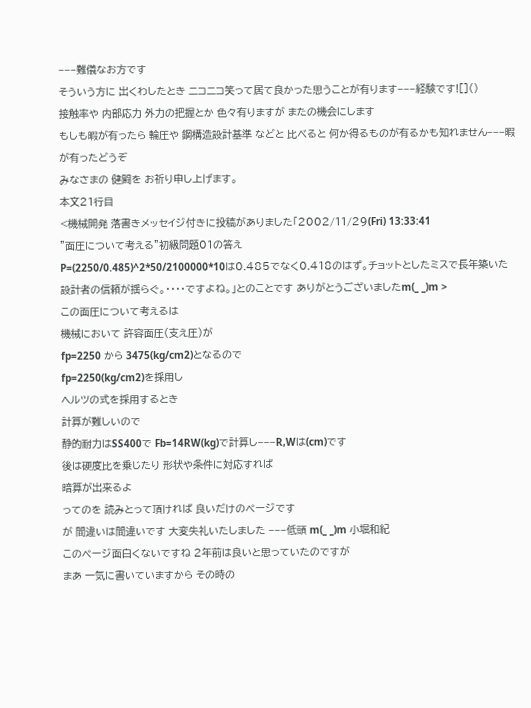−−−難儀なお方です
そういう方に 出くわしたとき ニコニコ笑って居て良かった思うことが有ります−−−経験です![]()
接触率や 内部応力 外力の把握とか 色々有りますが またの機会にします
もしも暇が有ったら 輪圧や 鋼構造設計基準 などと 比べると 何か得るものが有るかも知れません−−−暇が有ったどうぞ
みなさまの 健闘を お祈り申し上げます。
本文21行目
<機械開発 落書きメッセイジ付きに投稿がありました「2002/11/29(Fri) 13:33:41
”面圧について考える”初級問題01の答え
P=(2250/0.485)^2*50/2100000*10は0.485でなく0.418のはず。チョットとしたミスで長年築いた設計者の信頼が揺らぐ。・・・・ですよね。」とのことです ありがとうございましたm(_ _)m >
この面圧について考えるは
機械において 許容面圧(支え圧)が
fp=2250 から 3475(kg/cm2)となるので
fp=2250(kg/cm2)を採用し
ヘルツの式を採用するとき
計算が難しいので
静的耐力はSS400で Fb=14RW(kg)で計算し−−−R,Wは(cm)です
後は硬度比を乗じたり 形状や条件に対応すれば
暗算が出来るよ
ってのを 読みとって頂ければ 良いだけのページです
が 間違いは間違いです 大変失礼いたしました −−−低頭 m(_ _)m 小堀和紀
このページ面白くないですね 2年前は良いと思っていたのですが
まあ 一気に書いていますから その時の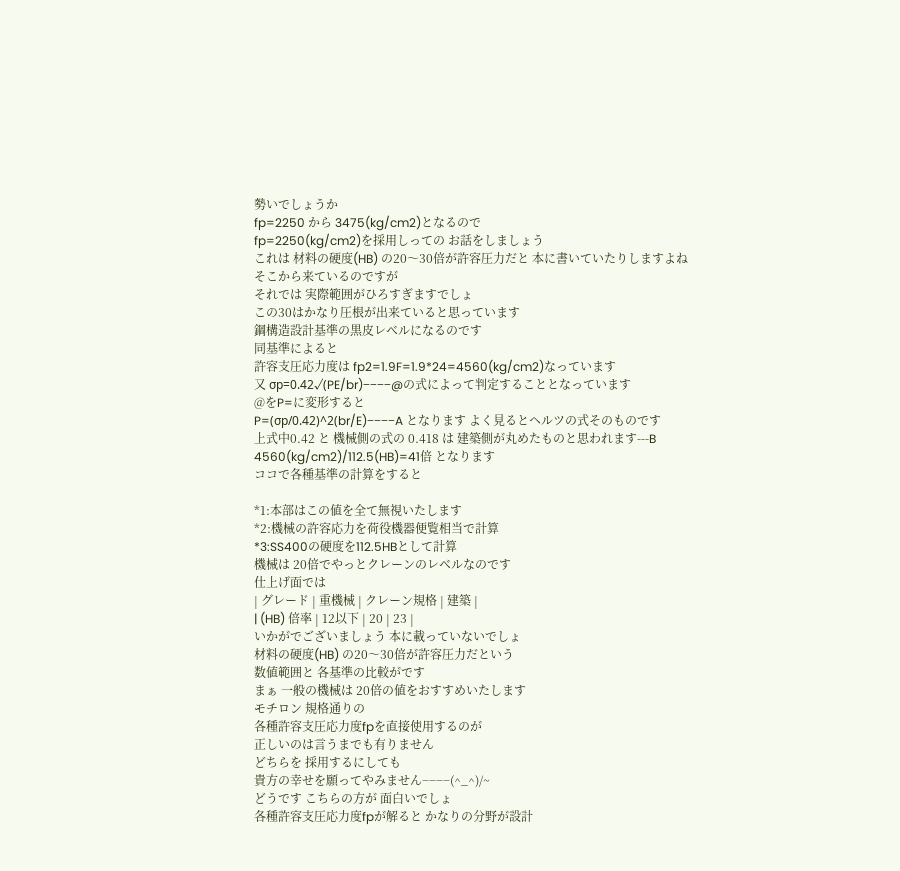勢いでしょうか
fp=2250 から 3475(kg/cm2)となるので
fp=2250(kg/cm2)を採用しっての お話をしましょう
これは 材料の硬度(HB) の20〜30倍が許容圧力だと 本に書いていたりしますよね
そこから来ているのですが
それでは 実際範囲がひろすぎますでしょ
この30はかなり圧根が出来ていると思っています
鋼構造設計基準の黒皮レベルになるのです
同基準によると
許容支圧応力度は fp2=1.9F=1.9*24=4560(kg/cm2)なっています
又 σp=0.42√(PE/br)−−−−@の式によって判定することとなっています
@をP=に変形すると
P=(σp/0.42)^2(br/E)−−−−A となります よく見るとヘルツの式そのものです
上式中0.42 と 機械側の式の 0.418 は 建築側が丸めたものと思われます---B
4560(kg/cm2)/112.5(HB)=41倍 となります
ココで各種基準の計算をすると

*1:本部はこの値を全て無視いたします
*2:機械の許容応力を荷役機器便覧相当で計算
*3:SS400の硬度を112.5HBとして計算
機械は 20倍でやっとクレーンのレベルなのです
仕上げ面では
| グレード | 重機械 | クレーン規格 | 建築 |
| (HB) 倍率 | 12以下 | 20 | 23 |
いかがでございましょう 本に載っていないでしょ
材料の硬度(HB) の20〜30倍が許容圧力だという
数値範囲と 各基準の比較がです
まぁ 一般の機械は 20倍の値をおすすめいたします
モチロン 規格通りの
各種許容支圧応力度fpを直接使用するのが
正しいのは言うまでも有りません
どちらを 採用するにしても
貴方の幸せを願ってやみません−−−−(^_^)/~
どうです こちらの方が 面白いでしょ
各種許容支圧応力度fpが解ると かなりの分野が設計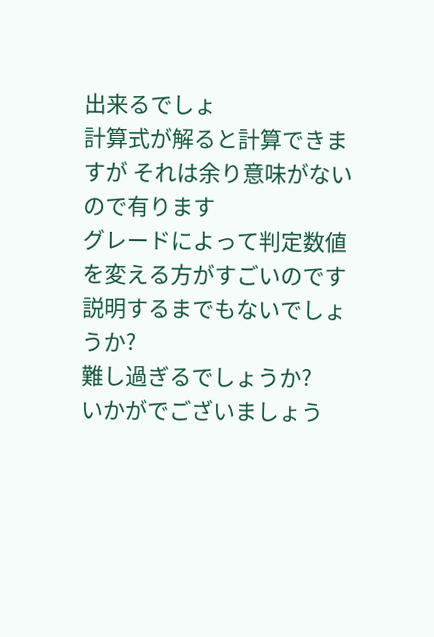出来るでしょ
計算式が解ると計算できますが それは余り意味がないので有ります
グレードによって判定数値を変える方がすごいのです
説明するまでもないでしょうか?
難し過ぎるでしょうか?
いかがでございましょう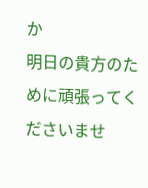か
明日の貴方のために頑張ってくださいませ